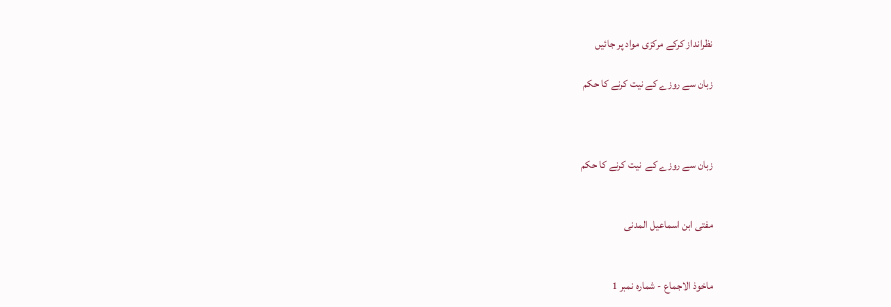نظرانداز کرکے مرکزی مواد پر جائیں

زبان سے روزے کے نیت کرنے کا حکم



زبان سے روزے کے  نیت کرنے کا حکم


مفتی ابن اسماعیل المدنی


ماخوذ الاجماع - شمارہ نمبر 1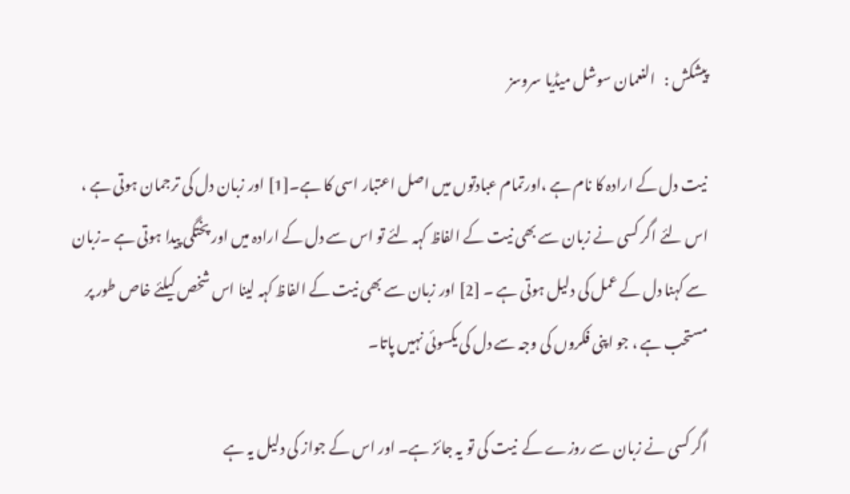پیشکش :   النعمان سوشل میڈیا سروسز

نیت دل کے ارادہ کا نام ہے ،اورتمام عبادتوں میں اصل اعتبار اسی کا ہے۔[1] اور زبان دل کی ترجمان ہوتی ہے ، اس لئے اگر کسی نے زبان سے بھی نیت کے الفاظ کہہ لئے تو اس سے دل کے ارادہ میں اور پختگی پیدا ہوتی ہے ۔زبان سے کہنا دل کے عمل کی دلیل ہوتی ہے ۔ [2] اور زبان سے بھی نیت کے الفاظ کہہ لینا اس شخص کیلئے خاص طور پر مستحب ہے ، جو اپنی فکروں کی وجہ سے دل کی یکسوئی نہیں پاتا۔

اگر کسی نے زبان سے روزے کے  نیت کی تو یہ جائز ہے۔ اور اس کے جواز کی دلیل یہ ہے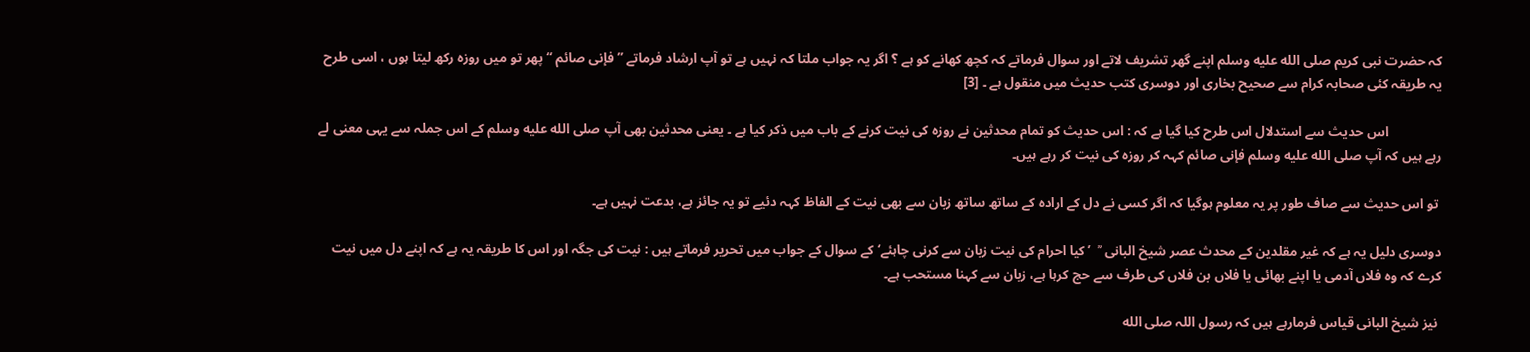کہ حضرت نبی کریم صلى الله عليه وسلم اپنے گھر تشریف لاتے اور سوال فرماتے کہ کچھ کھانے کو ہے ؟ اگر یہ جواب ملتا کہ نہیں ہے تو آپ ارشاد فرماتے ’’ فإنی صائم ‘‘ پھر تو میں روزہ رکھ لیتا ہوں ، اسی طرح یہ طریقہ کئی صحابہ کرام سے صحیح بخاری اور دوسری کتب حدیث میں منقول ہے ۔ [3]

                اس حدیث سے استدلال اس طرح کیا گیا ہے کہ : اس حدیث کو تمام محدثین نے روزہ کی نیت کرنے کے باب میں ذکر کیا ہے ۔ یعنی محدثین بھی آپ صلى الله عليه وسلم کے اس جملہ سے یہی معنی لے رہے ہیں کہ آپ صلى الله عليه وسلم فإنی صائم کہہ کر روزہ کی نیت کر رہے ہیں۔

 تو اس حدیث سے صاف طور پر یہ معلوم ہوگیا کہ اگر کسی نے دل کے ارادہ کے ساتھ ساتھ زبان سے بھی نیت کے الفاظ کہہ دئیے تو یہ جائز ہے، بدعت نہیں ہے۔

دوسری دلیل یہ ہے کہ غیر مقلدین کے محدث عصر شیخ البانی  ؒ  ’کیا احرام کی نیت زبان سے کرنی چاہئے‘ کے سوال کے جواب میں تحریر فرماتے ہیں : نیت کی جگہ اور اس کا طریقہ یہ ہے کہ اپنے دل میں نیت کرے کہ وہ فلاں آدمی یا اپنے بھائی یا فلاں بن فلاں کی طرف سے حج کرہا ہے، زبان سے کہنا مستحب ہے۔

 نیز شیخ البانی قیاس فرمارہے ہیں کہ رسول اللہ صلى الله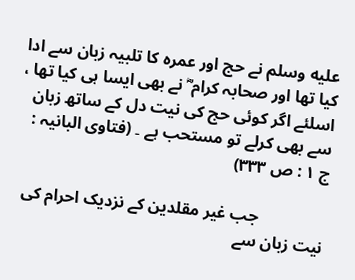عليه وسلم نے حج اور عمرہ کا تلبیہ زبان سے ادا کیا تھا اور صحابہ کرام ؓ نے بھی ایسا ہی کیا تھا ، اسلئے اگر کوئی حج کی نیت دل کے ساتھ زبان سے بھی کرلے تو مستحب ہے ۔ (فتاوی البانیہ : ج ۱ : ص ۳۳۳)

                جب غیر مقلدین کے نزدیک احرام کی نیت زبان سے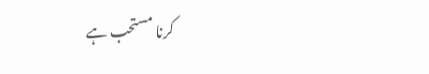کرنا مستحب ہے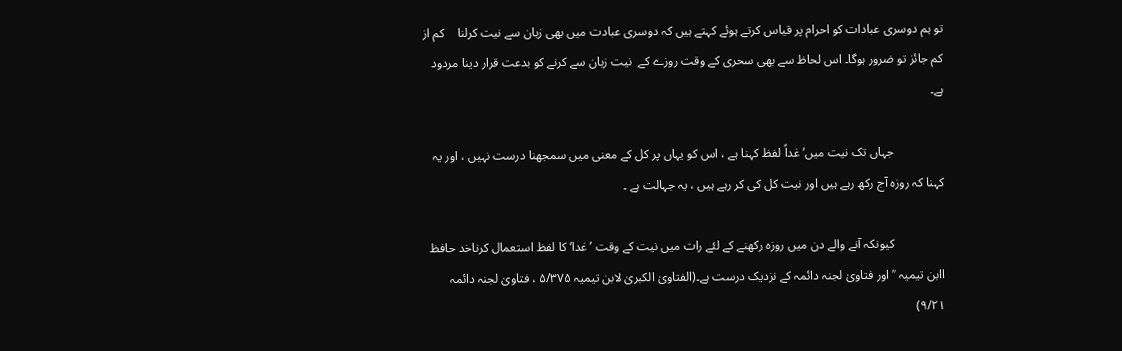تو ہم دوسری عبادات کو احرام پر قیاس کرتے ہوئے کہتے ہیں کہ دوسری عبادت میں بھی زبان سے نیت کرلنا    کم از کم جائز تو ضرور ہوگا۔ اس لحاظ سے بھی سحری کے وقت روزے کے  نیت زبان سے کرنے کو بدعت قرار دینا مردود ہے۔

                جہاں تک نیت میں’ غداً لفظ کہنا ہے ، اس کو یہاں پر کل کے معنی میں سمجھنا درست نہیں ، اور یہ کہنا کہ روزہ آج رکھ رہے ہیں اور نیت کل کی کر رہے ہیں ، یہ جہالت ہے ۔

                کیونکہ آنے والے دن میں روزہ رکھنے کے لئے رات میں نیت کے وقت ’غدا‘ کا لفظ استعمال کرناخد حافظ اابن تیمیہ  ؒ اور فتاویٰ لجنہ دائمہ کے نزدیک درست ہے۔(الفتاویٰ الکبریٰ لابن تیمیہ ۵/۳۷۵ ، فتاویٰ لجنہ دائمہ ۹/۲۱)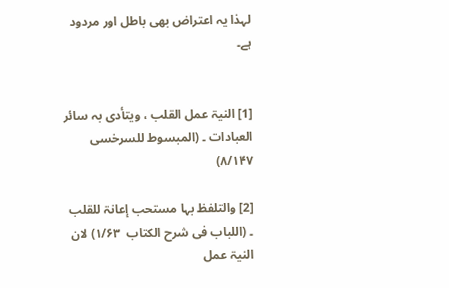لہذا یہ اعتراض بھی باطل اور مردود ہے۔


[1] النیۃ عمل القلب ، ویتأدی بہ سائر العبادات ۔ (المبسوط للسرخسی ۸/۱۴۷)

[2] والتلفظ بہا مستحب إعانۃ للقلب ۔ (اللباب فی شرح الکتاب  ۱/۶۳) لان النیۃ عمل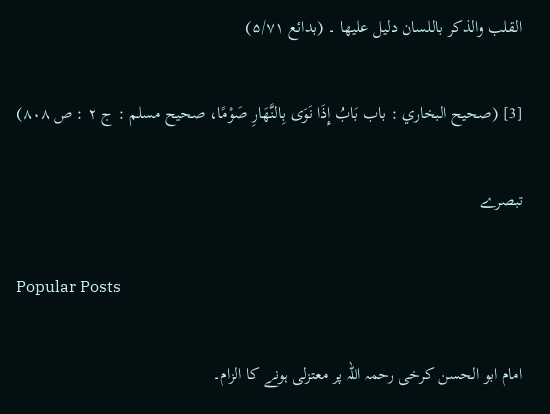القلب والذکر باللسان دلیل علیھا ۔ (بدائع ۵/۷۱)

[3] (صحيح البخاري : باب بَابُ إِذَا نَوَى بِالنَّهَارِ صَوْمًا، صحیح مسلم : ج ۲ : ص ۸۰۸)

تبصرے

Popular Posts

امام ابو الحسن کرخی رحمہ اللہ پر معتزلی ہونے کا الزام۔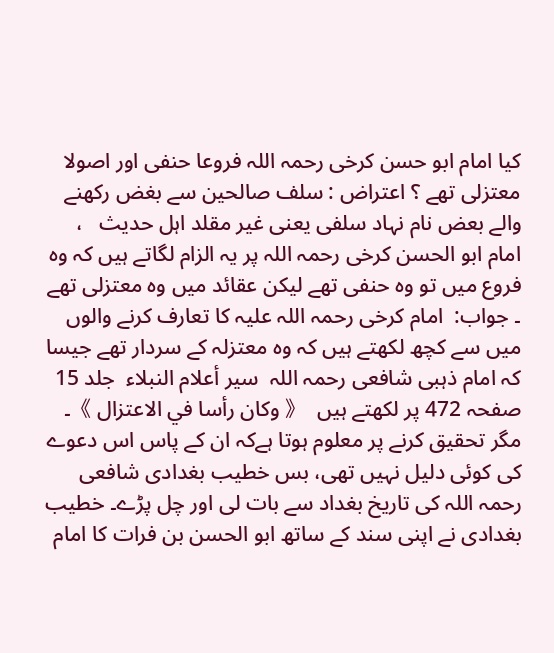کیا امام ابو حسن کرخی رحمہ اللہ فروعا حنفی اور اصولا معتزلی تھے ؟ اعتراض : سلف صالحین سے بغض رکھنے والے بعض نام نہاد سلفی یعنی غیر مقلد اہل حدیث   ، امام ابو الحسن کرخی رحمہ اللہ پر یہ الزام لگاتے ہیں کہ وہ فروع میں تو وہ حنفی تھے لیکن عقائد میں وہ معتزلی تھے ۔ جواب:  امام کرخی رحمہ اللہ علیہ کا تعارف کرنے والوں میں سے کچھ لکھتے ہیں کہ وہ معتزلہ کے سردار تھے جیسا کہ امام ذہبی شافعی رحمہ اللہ  سير أعلام النبلاء  جلد 15  صفحہ 472 پر لکھتے ہیں  《 وكان رأسا في الاعتزال 》۔ مگر تحقیق کرنے پر معلوم ہوتا ہےکہ ان کے پاس اس دعوے کی کوئی دلیل نہیں تھی، بس خطیب بغدادی شافعی رحمہ اللہ کی تاریخ بغداد سے بات لی اور چل پڑے۔ خطیب بغدادی نے اپنی سند کے ساتھ ابو الحسن بن فرات کا امام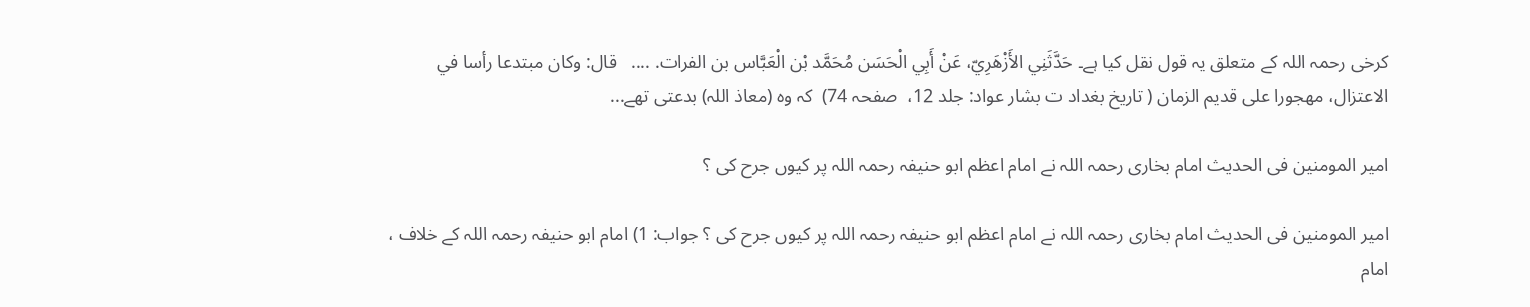کرخی رحمہ اللہ کے متعلق یہ قول نقل کیا ہے۔ حَدَّثَنِي الأَزْهَرِيّ، عَنْ أَبِي الْحَسَن مُحَمَّد بْن الْعَبَّاس بن الفرات. ....   قال: وكان مبتدعا رأسا في الاعتزال، مهجورا على قديم الزمان ( تاريخ بغداد ت بشار عواد: جلد 12،  صفحہ 74)  کہ وہ (معاذ اللہ) بدعتی تھے...

امیر المومنین فی الحدیث امام بخاری رحمہ اللہ نے امام اعظم ابو حنیفہ رحمہ اللہ پر کیوں جرح کی ؟

امیر المومنین فی الحدیث امام بخاری رحمہ اللہ نے امام اعظم ابو حنیفہ رحمہ اللہ پر کیوں جرح کی ؟ جواب: 1) امام ابو حنیفہ رحمہ اللہ کے خلاف ، امام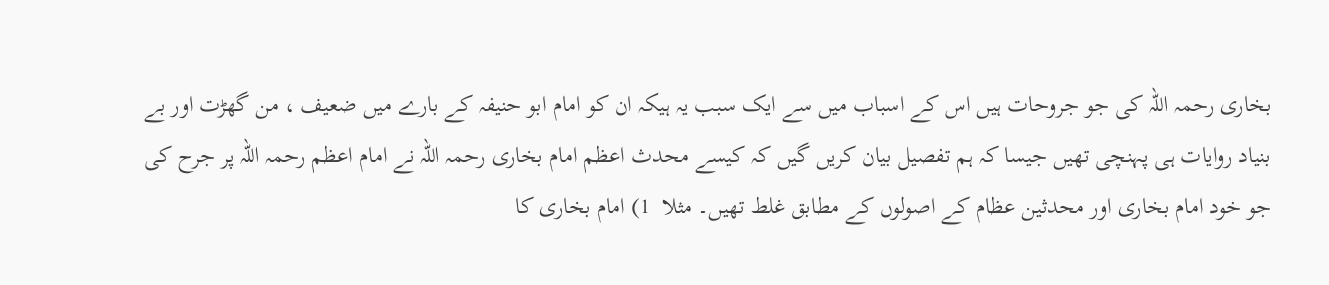بخاری رحمہ اللہ کی جو جروحات ہیں اس کے اسباب میں سے ایک سبب یہ ہیکہ ان کو امام ابو حنیفہ کے بارے میں ضعیف ، من گھڑت اور بے بنیاد روایات ہی پہنچی تھیں جیسا کہ ہم تفصیل بیان کریں گیں کہ کیسے محدث اعظم امام بخاری رحمہ اللہ نے امام اعظم رحمہ اللہ پر جرح کی جو خود امام بخاری اور محدثین عظام کے اصولوں کے مطابق غلط تھیں۔ مثلا  1) امام بخاری کا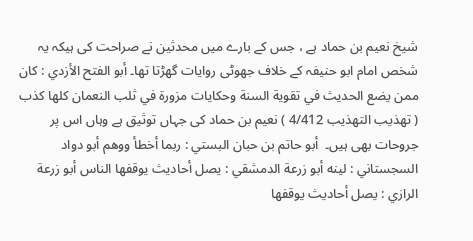شیخ نعیم بن حماد ہے ، جس کے بارے میں محدثین نے صراحت کی ہیکہ یہ شخص امام ابو حنیفہ کے خلاف جھوٹی روایات گھڑتا تھا۔ أبو الفتح الأزدي : كان ممن يضع الحديث في تقوية السنة وحكايات مزورة في ثلب النعمان كلها كذب ( تھذیب التھذیب 4/412 ) نعیم بن حماد کی جہاں توثیق ہے وہاں اس پر جروحات بھی ہیں۔  أبو حاتم بن حبان البستي : ربما أخطأ ووهم أبو دواد السجستاني : لينه أبو زرعة الدمشقي : يصل أحاديث يوقفها الناس أبو زرعة الرازي : يصل أحاديث يوقفها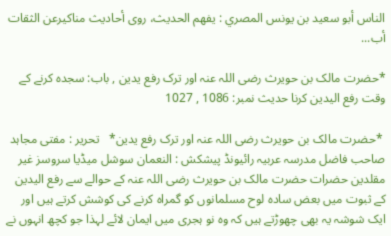الناس أبو سعيد بن يونس المصري : يفهم الحديث، روى أحاديث مناكيرعن الثقات أب...

*حضرت مالک بن حویرث رضی اللہ عنہ اور ترک رفع یدین , باب: سجدہ کرنے کے وقت رفع الیدین کرنا حدیث نمبر: 1086 , 1027

 *حضرت مالک بن حویرث رضی اللہ عنہ اور ترک رفع یدین*   تحریر : مفتی مجاہد صاحب فاضل مدرسہ عربیہ رائیونڈ پیشکش : النعمان سوشل میڈیا سروسز غیر مقلدین حضرات حضرت مالک بن حویرث رضی اللہ عنہ کے حوالے سے رفع الیدین کے ثبوت میں بعض سادہ لوح مسلمانوں کو گمراہ کرنے کی کوشش کرتے ہیں اور ایک شوشہ یہ بھی چھوڑتے ہیں کہ وہ نو ہجری میں ایمان لائے لہذا جو کچھ انہوں نے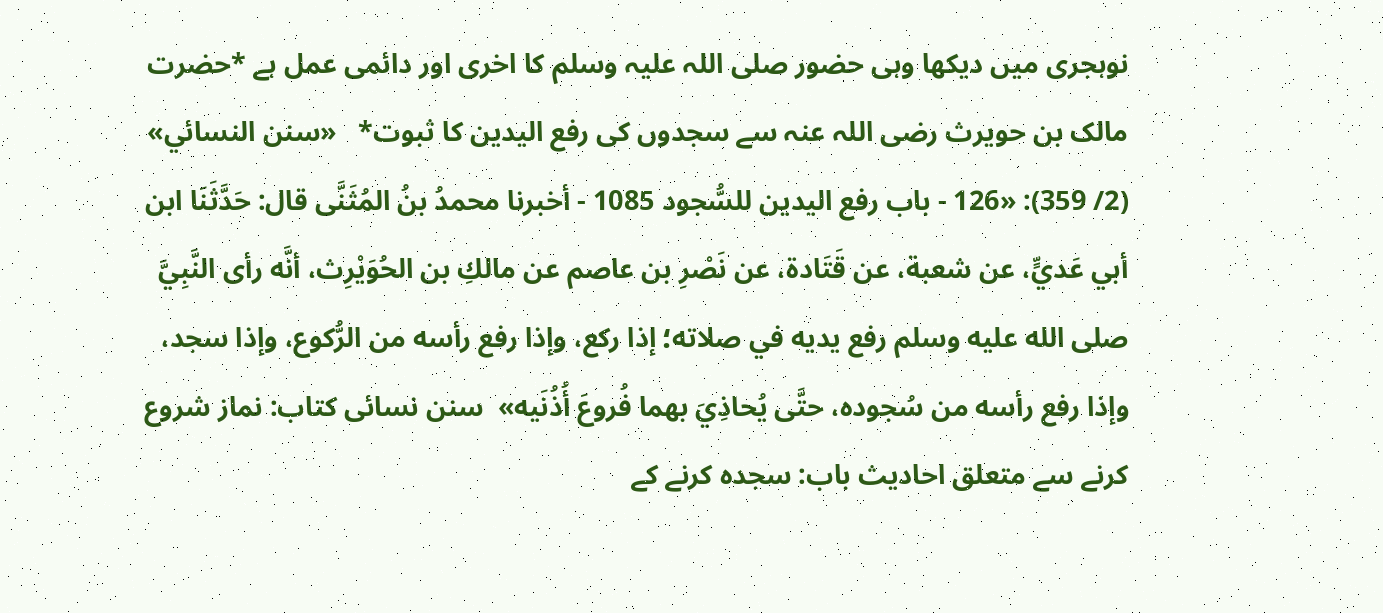نوہجری میں دیکھا وہی حضور صلی اللہ علیہ وسلم کا اخری اور دائمی عمل ہے *حضرت مالک بن حویرث رضی اللہ عنہ سے سجدوں کی رفع الیدین کا ثبوت*   «سنن النسائي» (2/ 359): «126 - باب رفع اليدين للسُّجود 1085 - أخبرنا محمدُ بنُ المُثَنَّى قال: حَدَّثَنَا ابن أبي عَديٍّ، عن شعبة، عن ‌قَتَادة، ‌عن ‌نَصْرِ بن عاصم عن مالكِ بن الحُوَيْرِث، أنَّه رأى النَّبِيَّ صلى الله عليه وسلم رفع يديه في صلاته؛ إذا ركع، وإذا رفع رأسه من الرُّكوع، وإذا سجد، وإذا رفع رأسه من سُجوده، حتَّى يُحاذِيَ بهما فُروعَ أُذُنَيه»  سنن نسائی کتاب: نماز شروع کرنے سے متعلق احادیث باب: سجدہ کرنے کے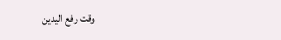وقت رفع الیدین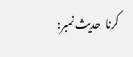کرنا  حدیث نمبر: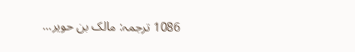1086 ترجمہ: مالک بن حویر...